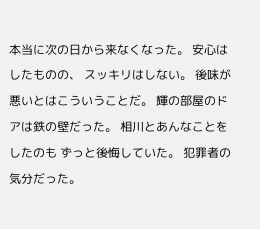本当に次の日から来なくなった。 安心はしたものの、 スッキリはしない。 後味が悪いとはこういうことだ。 輝の部屋のドアは鉄の壁だった。 相川とあんなことをしたのも ずっと後悔していた。 犯罪者の気分だった。